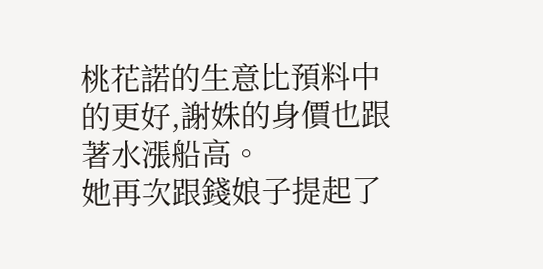桃花諾的生意比預料中的更好,謝姝的身價也跟著水漲船高。
她再次跟錢娘子提起了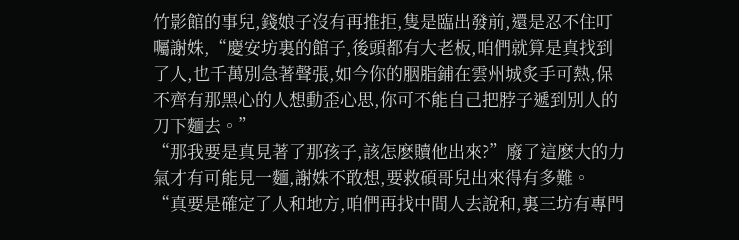竹影館的事兒,錢娘子沒有再推拒,隻是臨出發前,還是忍不住叮囑謝姝,“慶安坊裏的館子,後頭都有大老板,咱們就算是真找到了人,也千萬別急著聲張,如今你的胭脂鋪在雲州城炙手可熱,保不齊有那黑心的人想動歪心思,你可不能自己把脖子遞到別人的刀下麵去。”
“那我要是真見著了那孩子,該怎麽贖他出來?”廢了這麽大的力氣才有可能見一麵,謝姝不敢想,要救碩哥兒出來得有多難。
“真要是確定了人和地方,咱們再找中間人去說和,裏三坊有專門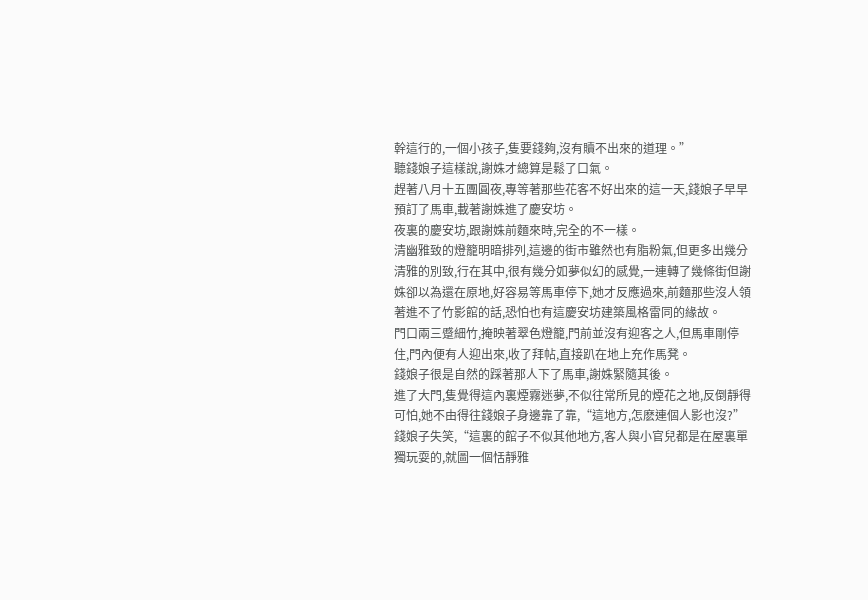幹這行的,一個小孩子,隻要錢夠,沒有贖不出來的道理。”
聽錢娘子這樣說,謝姝才總算是鬆了口氣。
趕著八月十五團圓夜,專等著那些花客不好出來的這一天,錢娘子早早預訂了馬車,載著謝姝進了慶安坊。
夜裏的慶安坊,跟謝姝前麵來時,完全的不一樣。
清幽雅致的燈籠明暗排列,這邊的街市雖然也有脂粉氣,但更多出幾分清雅的別致,行在其中,很有幾分如夢似幻的感覺,一連轉了幾條街但謝姝卻以為還在原地,好容易等馬車停下,她才反應過來,前麵那些沒人領著進不了竹影館的話,恐怕也有這慶安坊建築風格雷同的緣故。
門口兩三蹙細竹,掩映著翠色燈籠,門前並沒有迎客之人,但馬車剛停住,門內便有人迎出來,收了拜帖,直接趴在地上充作馬凳。
錢娘子很是自然的踩著那人下了馬車,謝姝緊隨其後。
進了大門,隻覺得這內裏煙霧迷夢,不似往常所見的煙花之地,反倒靜得可怕,她不由得往錢娘子身邊靠了靠,“這地方,怎麽連個人影也沒?”
錢娘子失笑,“這裏的館子不似其他地方,客人與小官兒都是在屋裏單獨玩耍的,就圖一個恬靜雅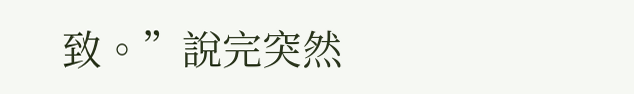致。”說完突然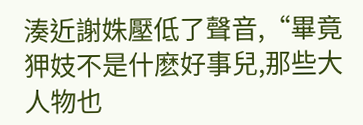湊近謝姝壓低了聲音,“畢竟狎妓不是什麽好事兒,那些大人物也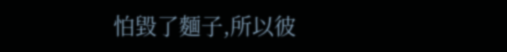怕毀了麵子,所以彼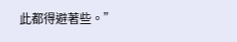此都得避著些。”